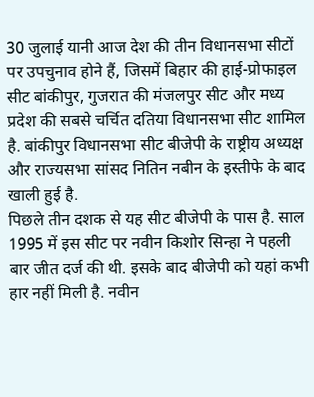30 जुलाई यानी आज देश की तीन विधानसभा सीटों पर उपचुनाव होने हैं, जिसमें बिहार की हाई-प्रोफाइल सीट बांकीपुर, गुजरात की मंजलपुर सीट और मध्य प्रदेश की सबसे चर्चित दतिया विधानसभा सीट शामिल है. बांकीपुर विधानसभा सीट बीजेपी के राष्ट्रीय अध्यक्ष और राज्यसभा सांसद नितिन नबीन के इस्तीफे के बाद खाली हुई है.
पिछले तीन दशक से यह सीट बीजेपी के पास है. साल 1995 में इस सीट पर नवीन किशोर सिन्हा ने पहली बार जीत दर्ज की थी. इसके बाद बीजेपी को यहां कभी हार नहीं मिली है. नवीन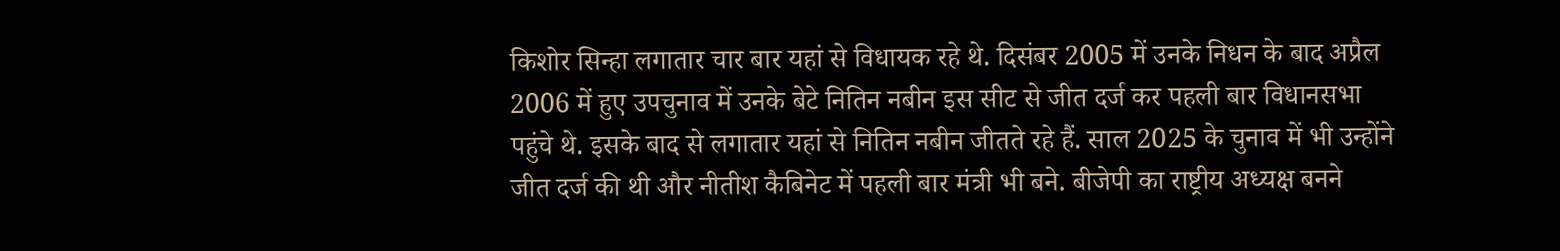किशोर सिन्हा लगातार चार बार यहां से विधायक रहे थे. दिसंबर 2005 में उनके निधन के बाद अप्रैल 2006 में हुए उपचुनाव में उनके बेटे नितिन नबीन इस सीट से जीत दर्ज कर पहली बार विधानसभा पहुंचे थे. इसके बाद से लगातार यहां से नितिन नबीन जीतते रहे हैं. साल 2025 के चुनाव में भी उन्होंने जीत दर्ज की थी और नीतीश कैबिनेट में पहली बार मंत्री भी बने. बीजेपी का राष्ट्रीय अध्यक्ष बनने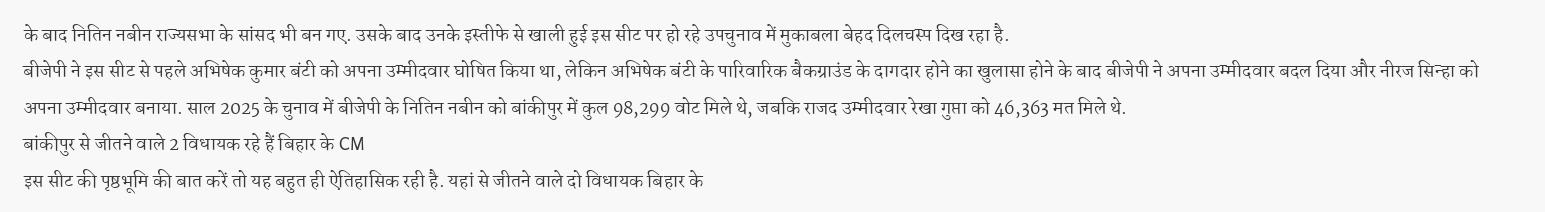के बाद नितिन नबीन राज्यसभा के सांसद भी बन गए. उसके बाद उनके इस्तीफे से खाली हुई इस सीट पर हो रहे उपचुनाव में मुकाबला बेहद दिलचस्प दिख रहा है.
बीजेपी ने इस सीट से पहले अभिषेक कुमार बंटी को अपना उम्मीदवार घोषित किया था, लेकिन अभिषेक बंटी के पारिवारिक बैकग्राउंड के दागदार होने का खुलासा होने के बाद बीजेपी ने अपना उम्मीदवार बदल दिया और नीरज सिन्हा को अपना उम्मीदवार बनाया. साल 2025 के चुनाव में बीजेपी के नितिन नबीन को बांकीपुर में कुल 98,299 वोट मिले थे, जबकि राजद उम्मीदवार रेखा गुप्ता को 46,363 मत मिले थे.
बांकीपुर से जीतने वाले 2 विधायक रहे हैं बिहार के CM
इस सीट की पृष्ठभूमि की बात करें तो यह बहुत ही ऐतिहासिक रही है. यहां से जीतने वाले दो विधायक बिहार के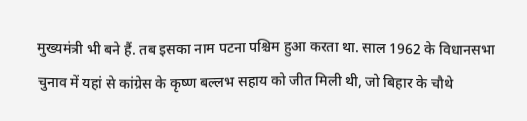मुख्यमंत्री भी बने हैं. तब इसका नाम पटना पश्चिम हुआ करता था. साल 1962 के विधानसभा चुनाव में यहां से कांग्रेस के कृष्ण बल्लभ सहाय को जीत मिली थी, जो बिहार के चौथे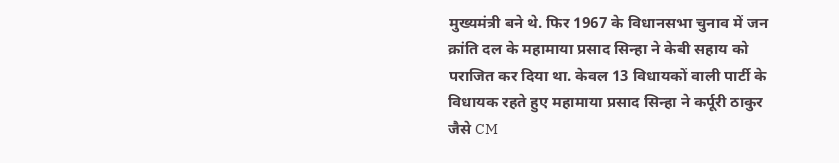मुख्यमंत्री बने थे. फिर 1967 के विधानसभा चुनाव में जन क्रांति दल के महामाया प्रसाद सिन्हा ने केबी सहाय को पराजित कर दिया था. केवल 13 विधायकों वाली पार्टी के विधायक रहते हुए महामाया प्रसाद सिन्हा ने कर्पूरी ठाकुर जैसे CM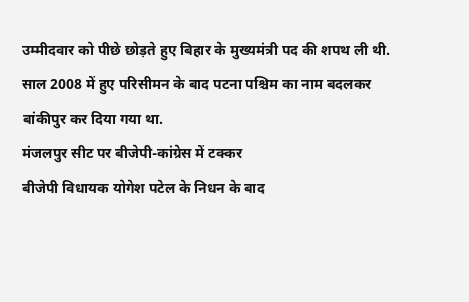उम्मीदवार को पीछे छोड़ते हुए बिहार के मुख्यमंत्री पद की शपथ ली थी. साल 2008 में हुए परिसीमन के बाद पटना पश्चिम का नाम बदलकर बांकीपुर कर दिया गया था.
मंजलपुर सीट पर बीजेपी-कांग्रेस में टक्कर
बीजेपी विधायक योगेश पटेल के निधन के बाद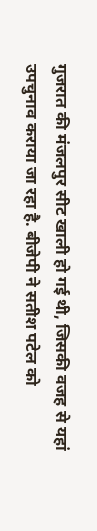गुजरात की मंजलपुर सीट खाली हो गई थी, जिसकी वजह से यहां उपचुनाव कराया जा रहा है. बीजेपी ने सतीश पटेल को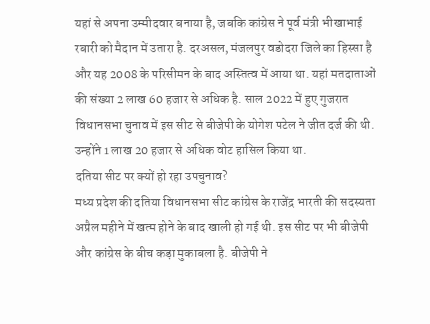यहां से अपना उम्मीदवार बनाया है, जबकि कांग्रेस ने पूर्व मंत्री भीखाभाई रबारी को मैदान में उतारा है. दरअसल, मंजलपुर वडोदरा जिले का हिस्सा है और यह 2008 के परिसीमन के बाद अस्तित्व में आया था. यहां मतदाताओं की संख्या 2 लाख 60 हजार से अधिक है. साल 2022 में हुए गुजरात विधानसभा चुनाव में इस सीट से बीजेपी के योगेश पटेल ने जीत दर्ज की थी. उन्होंने 1 लाख 20 हजार से अधिक वोट हासिल किया था.
दतिया सीट पर क्यों हो रहा उपचुनाव?
मध्य प्रदेश की दतिया विधानसभा सीट कांग्रेस के राजेंद्र भारती की सदस्यता अप्रैल महीने में खत्म होने के बाद खाली हो गई थी. इस सीट पर भी बीजेपी और कांग्रेस के बीच कड़ा मुकाबला है. बीजेपी ने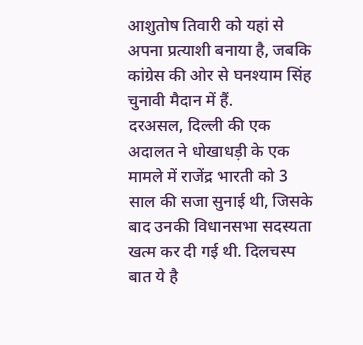आशुतोष तिवारी को यहां से अपना प्रत्याशी बनाया है, जबकि कांग्रेस की ओर से घनश्याम सिंह चुनावी मैदान में हैं.
दरअसल, दिल्ली की एक अदालत ने धोखाधड़ी के एक मामले में राजेंद्र भारती को 3 साल की सजा सुनाई थी, जिसके बाद उनकी विधानसभा सदस्यता खत्म कर दी गई थी. दिलचस्प बात ये है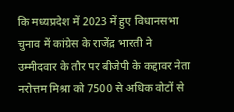कि मध्यप्रदेश में 2023 में हुए विधानसभा चुनाव में कांग्रेस के राजेंद्र भारती ने उम्मीदवार के तौर पर बीजेपी के कद्दावर नेता नरोत्तम मिश्रा को 7500 से अधिक वोटों से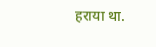हराया था.